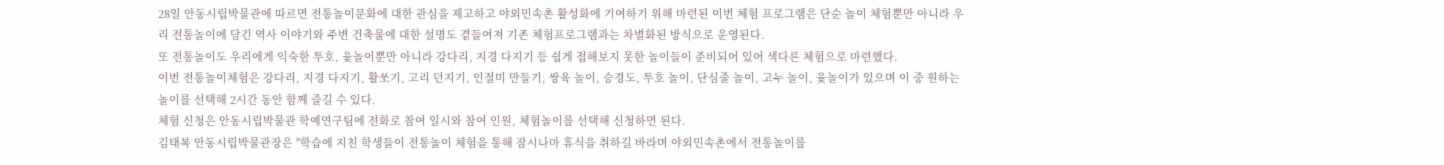28일 안동시립박물관에 따르면 전통놀이문화에 대한 관심을 제고하고 야외민속촌 활성화에 기여하기 위해 마련된 이번 체험 프로그램은 단순 놀이 체험뿐만 아니라 우리 전통놀이에 담긴 역사 이야기와 주변 건축물에 대한 설명도 곁들여져 기존 체험프로그램과는 차별화된 방식으로 운영된다.
또 전통놀이도 우리에게 익숙한 투호, 윷놀이뿐만 아니라 강다리, 지경 다지기 등 쉽게 접해보지 못한 놀이들이 준비되어 있어 색다른 체험으로 마련했다.
이번 전통놀이체험은 강다리, 지경 다지기, 활쏘기, 고리 던지기, 인절미 만들기, 쌍육 놀이, 승경도, 투호 놀이, 단심줄 놀이, 고누 놀이, 윷놀이가 있으며 이 중 원하는 놀이를 선택해 2시간 동안 함께 즐길 수 있다.
체험 신청은 안동시립박물관 학예연구팀에 전화로 참여 일시와 참여 인원, 체험놀이를 선택해 신청하면 된다.
김태복 안동시립박물관장은 "학습에 지친 학생들이 전통놀이 체험을 통해 잠시나마 휴식을 취하길 바라며 야외민속촌에서 전통놀이를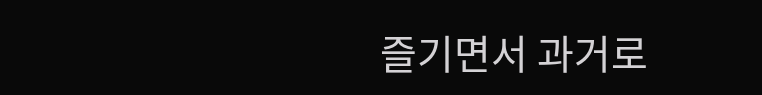즐기면서 과거로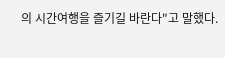의 시간여행을 즐기길 바란다"고 말했다.